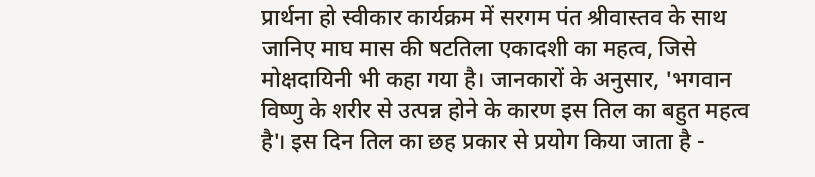प्रार्थना हो स्वीकार कार्यक्रम में सरगम पंत श्रीवास्तव के साथ जानिए माघ मास की षटतिला एकादशी का महत्व, जिसे मोक्षदायिनी भी कहा गया है। जानकारों के अनुसार, 'भगवान विष्णु के शरीर से उत्पन्न होने के कारण इस तिल का बहुत महत्व है'। इस दिन तिल का छह प्रकार से प्रयोग किया जाता है -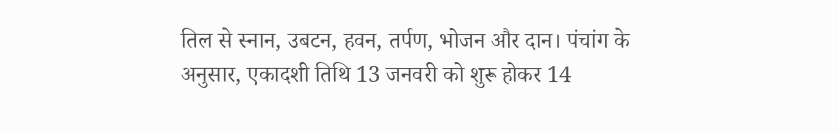तिल से स्नान, उबटन, हवन, तर्पण, भोजन और दान। पंचांग के अनुसार, एकादशी तिथि 13 जनवरी को शुरू होकर 14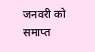जनवरी को समाप्त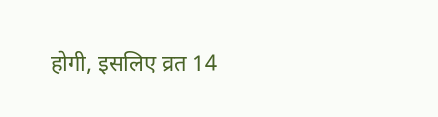होगी, इसलिए व्रत 14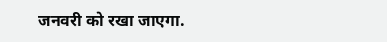जनवरी को रखा जाएगा.